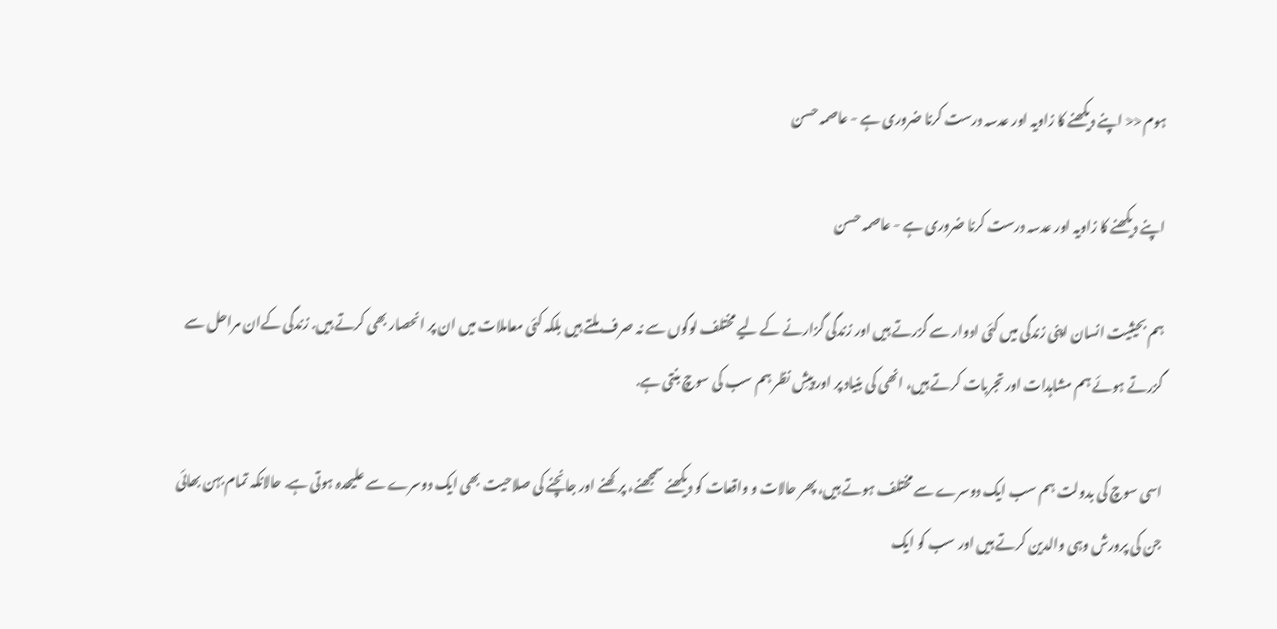ہوم << اپنے دیکھنے کا زاویہ اور عدسہ درست کرنا ضروری ہے - عاصمہ حسن

اپنے دیکھنے کا زاویہ اور عدسہ درست کرنا ضروری ہے - عاصمہ حسن

ہم بحیثیت انسان اپنی زندگی میں کئی ادوار سے گزرتے ہیں اور زندگی گزارنے کے لیے مختلف لوگوں سے نہ صرف ملتے ہیں بلکہ کئی معاملات میں ان پر انحصار بھی کرتے ہیں. زندگی کےان مراحل سے گزرتے ہوئے ہم مشاہدات اور تجربات کرتے ہیں، انھی کی بنیاد پر اور پیشِ نظر ہم سب کی سوچ بنتی ہے.

اسی سوچ کی بدولت ہم سب ایک دوسرے سے مختلف ہوتے ہیں، پھر حالات و واقعات کو دیکھنے سمجھنے، پرکھنے اور جانچنے کی صلاحیت بھی ایک دوسرے سے علیحدہ ہوتی ہے. حالانکہ تمام بہن بھائی جن کی پرورش وہی والدین کرتے ہیں اور سب کو ایک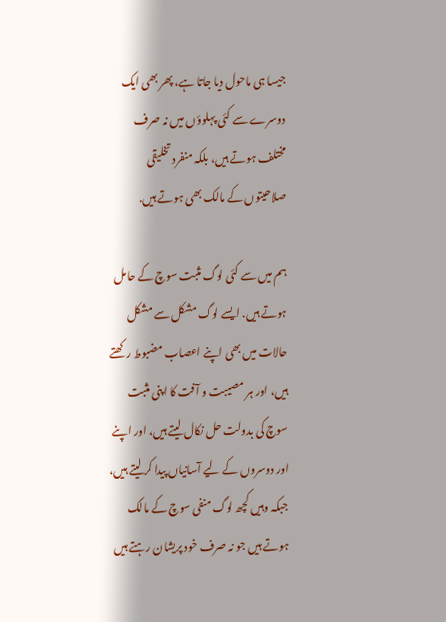جیسا ہی ماحول دیا جاتا ہے، پھر بھی ایک دوسرے سے کئی پہلوؤں میں نہ صرف مختلف ہوتے ہیں، بلکہ منفرد تخلیقی صلاحیتوں کے مالک بھی ہوتے ہیں.

ہم میں سے کئی لوگ مثبت سوچ کے حامل ہوتے ہیں. ایسے لوگ مشکل سے مشکل حالات میں بھی اپنے اعصاب مضبوط رکھتے ہیں، اور ہر مصیبت و آفت کا اپنی مثبت سوچ کی بدولت حل نکال لیتے ہیں، اور اپنے اور دوسروں کے لیے آسانیاں پیدا کر لیتے ہیں، جبکہ وہیں کچھ لوگ منفی سوچ کے مالک ہوتے ہیں جو نہ صرف خود پریشان رہتے ہیں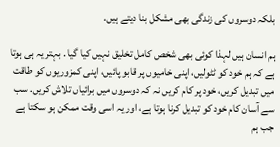بلکہ دوسروں کی زندگی بھی مشکل بنا دیتے ہیں.

ہم انسان ہیں لہذا کوئی بھی شخص کامل تخلیق نہیں کیا گیا . بہتر یہ ہی ہوتا ہے کہ ہم خود کو ٹٹولیں، اپنی خامیوں پر قابو پائیں، اپنی کمزوریوں کو طاقت میں تبدیل کریں، خود پر کام کریں نہ کہ دوسروں میں برائیاں تلاش کریں. سب سے آسان کام خود کو تبدیل کرنا ہوتا ہے، اور یہ اسی وقت ممکن ہو سکتا ہے جب ہم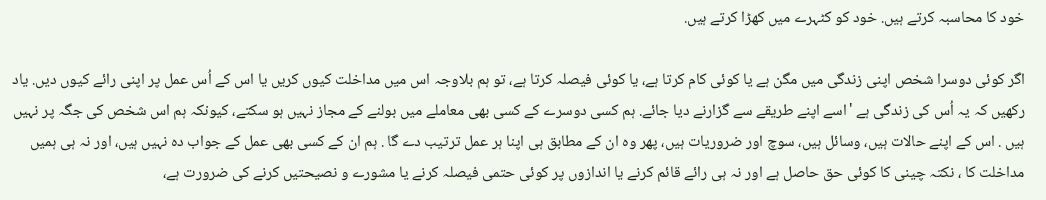خود کا محاسبہ کرتے ہیں. خود کو کٹہرے میں کھڑا کرتے ہیں.

اگر کوئی دوسرا شخص اپنی زندگی میں مگن ہے یا کوئی کام کرتا ہے، یا کوئی فیصلہ کرتا ہے، تو ہم بلاوجہ اس میں مداخلت کیوں کریں یا اس کے اُس عمل پر اپنی رائے کیوں دیں. یاد رکھیں کہ یہ اُس کی زندگی ہے 'اسے اپنے طریقے سے گزارنے دیا جائے. ہم کسی دوسرے کے کسی بھی معاملے میں بولنے کے مجاز نہیں ہو سکتے، کیونکہ ہم اس شخص کی جگہ پر نہیں ہیں . اس کے اپنے حالات ہیں، وسائل ہیں، سوچ اور ضروریات ہیں، پھر وہ ان کے مطابق ہی اپنا ہر عمل ترتیب دے گا . ہم ان کے کسی بھی عمل کے جواب دہ نہیں ہیں، اور نہ ہی ہمیں مداخلت کا ، نکتہ چینی کا کوئی حق حاصل ہے اور نہ ہی رائے قائم کرنے یا اندازوں پر کوئی حتمی فیصلہ کرنے یا مشورے و نصیحتیں کرنے کی ضرورت ہے،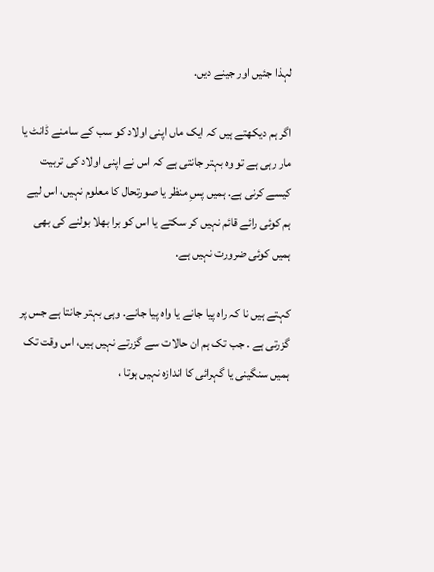لہذا جئیں اور جینے دیں.

اگر ہم دیکھتے ہیں کہ ایک ماں اپنی اولاد کو سب کے سامنے ڈانٹ یا مار رہی ہے تو وہ بہتر جانتی ہے کہ اس نے اپنی اولاد کی تربیت کیسے کرنی ہے. ہمیں پسِ منظر یا صورتحال کا معلوم نہیں، اس لیے ہم کوئی رائے قائم نہیں کر سکتے یا اس کو برا بھلا بولنے کی بھی ہمیں کوئی ضرورت نہیں ہے.

کہتے ہیں نا کہ راہ پیا جانے یا واہ پیا جانے. وہی بہتر جانتا ہے جس پر گزرتی ہے . جب تک ہم ان حالات سے گزرتے نہیں ہیں، اس وقت تک ہمیں سنگینی یا گہرائی کا اندازہ نہیں ہوتا ،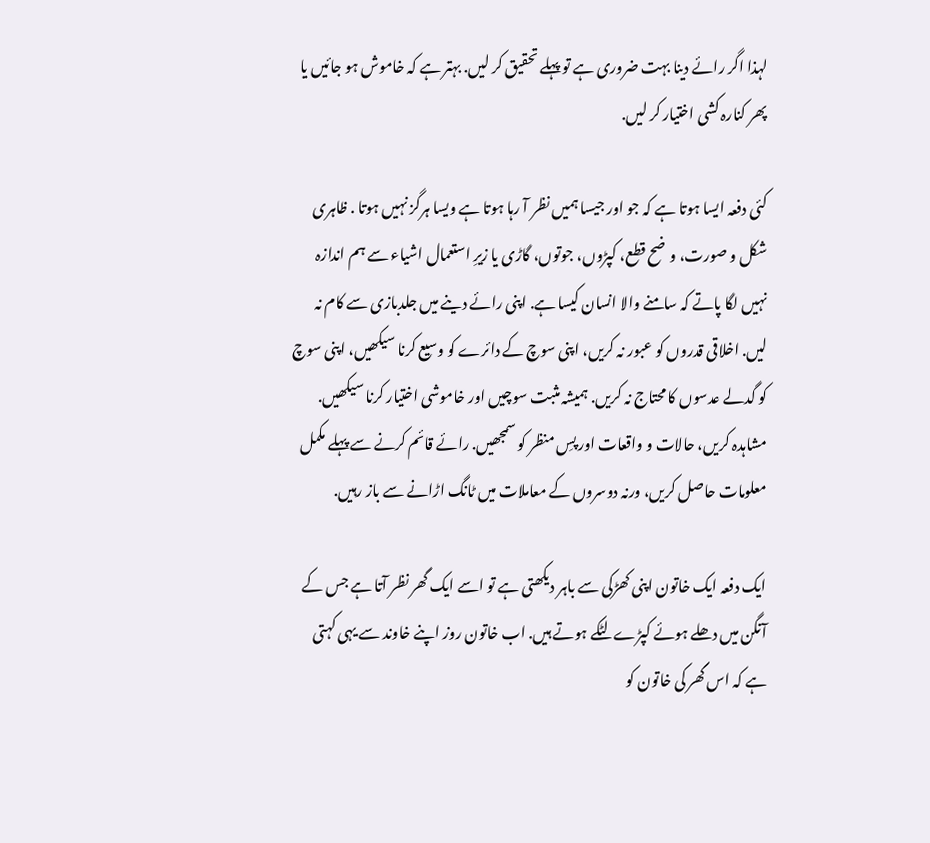لہذا اگر رائے دینا بہت ضروری ہے تو پہلے تحقیق کر لیں. بہتر ہے کہ خاموش ہو جائیں یا پھر کنارہ کشی اختیار کر لیں.

کئی دفعہ ایسا ہوتا ہے کہ جو اور جیسا ہمیں نظر آ رہا ہوتا ہے ویسا ہرگز نہیں ہوتا . ظاہری شکل و صورت، وضح قطع، کپڑوں، جوتوں، گاڑی یا زیرِ استعمال اشیاء سے ہم اندازہ نہیں لگا پاتے کہ سامنے والا انسان کیسا ہے. اپنی رائے دینے میں جلدبازی سے کام نہ لیں. اخلاقی قدروں کو عبور نہ کریں، اپنی سوچ کے دائرے کو وسیع کرنا سیکھیں، اپنی سوچ کو گدلے عدسوں کا محتاج نہ کریں. ہمیشہ مثبت سوچیں اور خاموشی اختیار کرنا سیکھیں. مشاہدہ کریں، حالات و واقعات اور پسِ منظر کو سمجھیں. رائے قائم کرنے سے پہلے مکمل معلومات حاصل کریں، ورنہ دوسروں کے معاملات میں ٹانگ اڑانے سے باز رہیں.

ایک دفعہ ایک خاتون اپنی کھڑکی سے باہر دیکھتی ہے تو اسے ایک گھر نظر آتا ہے جس کے آنگن میں دھلے ہوئے کپڑے لٹکے ہوتے ہیں. اب خاتون روز اپنے خاوند سے یہی کہتی ہے کہ اس گھر کی خاتون کو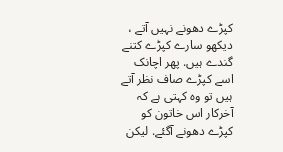کپڑے دھونے نہیں آتے ، دیکھو سارے کپڑے کتنے گندے ہیں. پھر اچانک اسے کپڑے صاف نظر آتے ہیں تو وہ کہتی ہے کہ آخرکار اس خاتون کو کپڑے دھونے آگئے. لیکن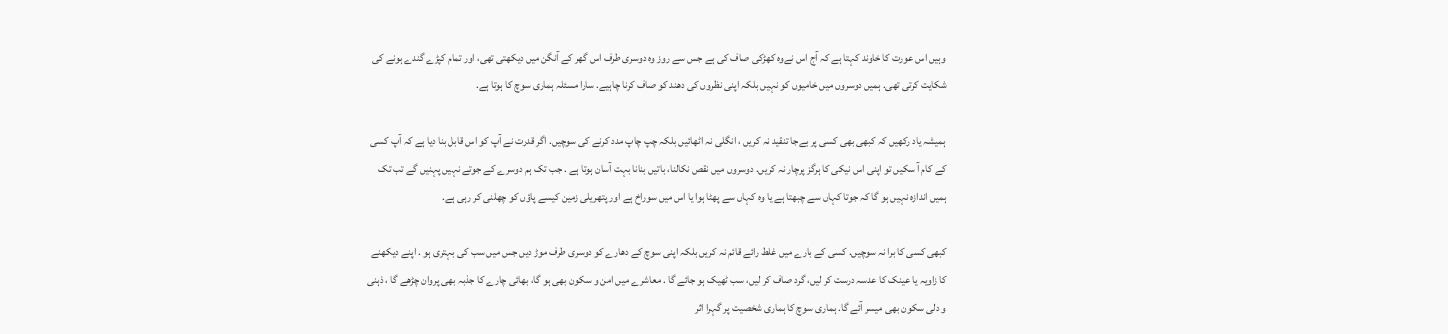وہیں اس عورت کا خاوند کہتا ہے کہ آج اس نےوہ کھڑکی صاف کی ہے جس سے روز وہ دوسری طرف اس گھر کے آنگن میں دیکھتی تھی، اور تمام کپڑے گندے ہونے کی شکایت کرتی تھی. ہمیں دوسروں میں خامیوں کو نہیں بلکہ اپنی نظروں کی دھند کو صاف کرنا چاہیے. سارا مسئلہ ہماری سوچ کا ہوتا ہے.

ہمیشہ یاد رکھیں کہ کبھی بھی کسی پر بےجا تنقید نہ کریں ، انگلی نہ اٹھائیں بلکہ چپ چاپ مدد کرنے کی سوچیں. اگر قدرت نے آپ کو اس قابل بنا دیا ہے کہ آپ کسی کے کام آ سکیں تو اپنی اس نیکی کا ہرگز پرچار نہ کریں. دوسروں میں نقص نکالنا، باتیں بنانا بہت آسان ہوتا ہے . جب تک ہم دوسرے کے جوتے نہیں پہنیں گے تب تک ہمیں اندازہ نہیں ہو گا کہ جوتا کہاں سے چبھتا ہے یا وہ کہاں سے پھٹا ہوا یا اس میں سوراخ ہے اور پتھریلی زمین کیسے پاؤں کو چھلنی کر رہی ہے.

کبھی کسی کا برا نہ سوچیں. کسی کے بارے میں غلط رائے قائم نہ کریں بلکہ اپنی سوچ کے دھارے کو دوسری طرف موڑ دیں جس میں سب کی بہتری ہو . اپنے دیکھنے کا زاویہ یا عینک کا عدسہ درست کر لیں، گرد صاف کر لیں، سب ٹھیک ہو جائے گا . معاشرے میں امن و سکون بھی ہو گا، بھائی چارے کا جذبہ بھی پروان چڑھے گا ، ذہنی و دلی سکون بھی میسر آئے گا. ہماری سوچ کا ہماری شخصیت پر گہرا اثر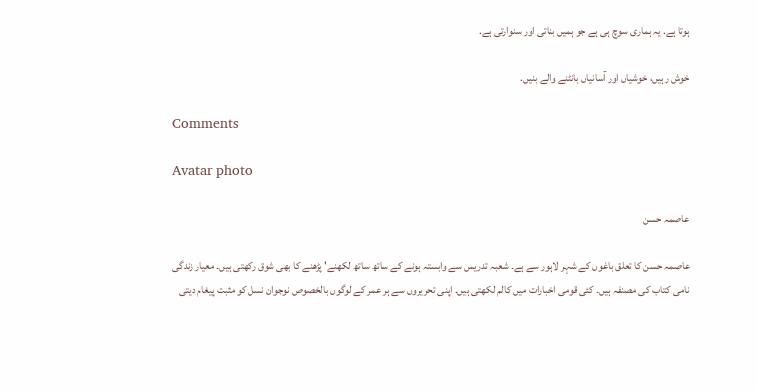ہوتا ہے. یہ ہماری سوچ ہی ہے جو ہمیں بناتی اور سنوارتی ہے.

خوش رہیں، خوشیاں اور آسانیاں بانٹنے والے بنیں.

Comments

Avatar photo

عاصمہ حسن

عاصمہ حسن کا تعلق باغوں کے شہر لاہور سے ہے۔ شعبہ تدریس سے وابستہ ہونے کے ساتھ ساتھ لکھنے' پڑھنے کا بھی شوق رکھتی ہیں۔ معیار زندگی نامی کتاب کی مصنفہ ہیں۔ کئی قومی اخبارات میں کالم لکھتی ہیں. اپنی تحریروں سے ہر عمر کے لوگوں بالخصوص نوجوان نسل کو مثبت پیغام دیتی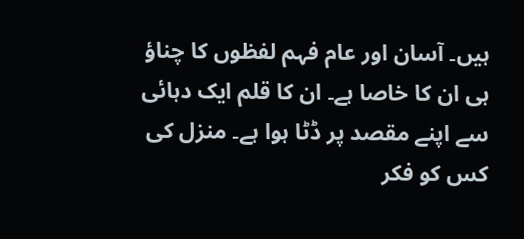ہیں۔ آسان اور عام فہم لفظوں کا چناؤ ہی ان کا خاصا ہے۔ ان کا قلم ایک دہائی سے اپنے مقصد پر ڈٹا ہوا ہے۔ منزل کی کس کو فکر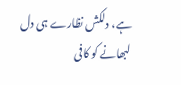ہے، دلکش نظارے ہی دل لبھانے کو کافی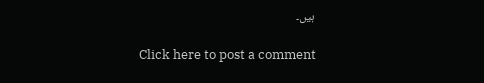ہیں۔

Click here to post a comment